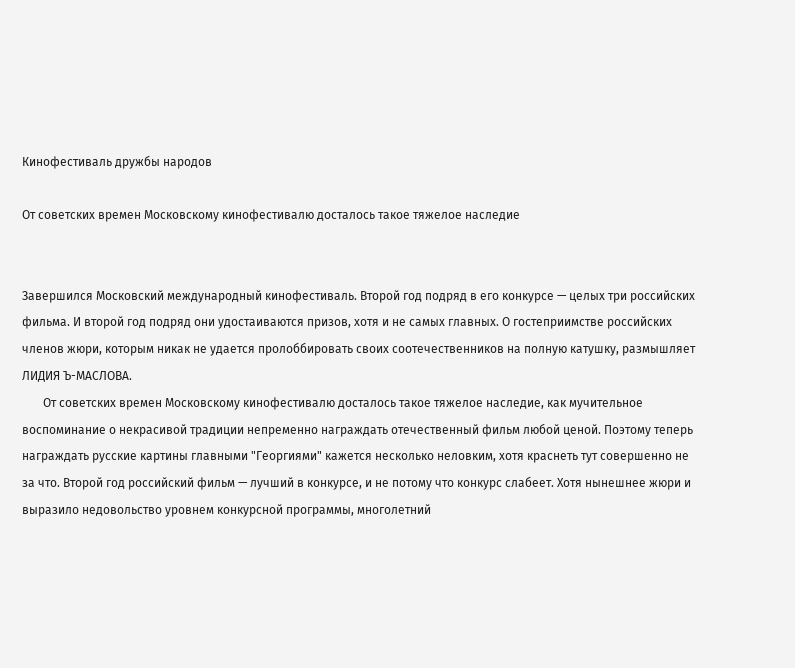Кинофестиваль дружбы народов

От советских времен Московскому кинофестивалю досталось такое тяжелое наследие


Завершился Московский международный кинофестиваль. Второй год подряд в его конкурсе — целых три российских фильма. И второй год подряд они удостаиваются призов, хотя и не самых главных. О гостеприимстве российских членов жюри, которым никак не удается пролоббировать своих соотечественников на полную катушку, размышляет ЛИДИЯ Ъ-МАСЛОВА.
       От советских времен Московскому кинофестивалю досталось такое тяжелое наследие, как мучительное воспоминание о некрасивой традиции непременно награждать отечественный фильм любой ценой. Поэтому теперь награждать русские картины главными "Георгиями" кажется несколько неловким, хотя краснеть тут совершенно не за что. Второй год российский фильм — лучший в конкурсе, и не потому что конкурс слабеет. Хотя нынешнее жюри и выразило недовольство уровнем конкурсной программы, многолетний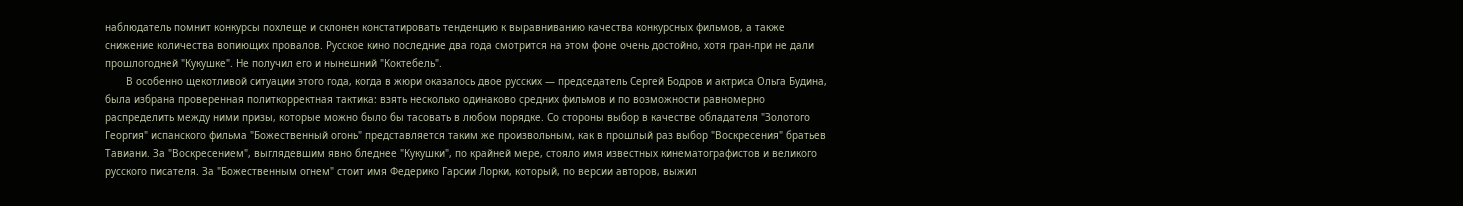наблюдатель помнит конкурсы похлеще и склонен констатировать тенденцию к выравниванию качества конкурсных фильмов, а также снижение количества вопиющих провалов. Русское кино последние два года смотрится на этом фоне очень достойно, хотя гран-при не дали прошлогодней "Кукушке". Не получил его и нынешний "Коктебель".
       В особенно щекотливой ситуации этого года, когда в жюри оказалось двое русских — председатель Сергей Бодров и актриса Ольга Будина, была избрана проверенная политкорректная тактика: взять несколько одинаково средних фильмов и по возможности равномерно распределить между ними призы, которые можно было бы тасовать в любом порядке. Со стороны выбор в качестве обладателя "Золотого Георгия" испанского фильма "Божественный огонь" представляется таким же произвольным, как в прошлый раз выбор "Воскресения" братьев Тавиани. За "Воскресением", выглядевшим явно бледнее "Кукушки", по крайней мере, стояло имя известных кинематографистов и великого русского писателя. За "Божественным огнем" стоит имя Федерико Гарсии Лорки, который, по версии авторов, выжил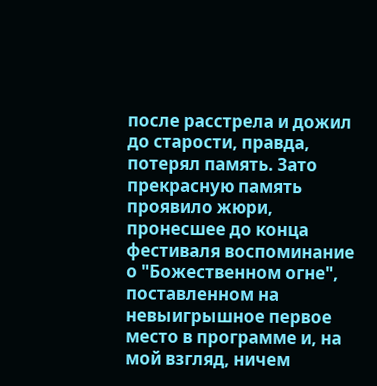после расстрела и дожил до старости, правда, потерял память. Зато прекрасную память проявило жюри, пронесшее до конца фестиваля воспоминание о "Божественном огне", поставленном на невыигрышное первое место в программе и, на мой взгляд, ничем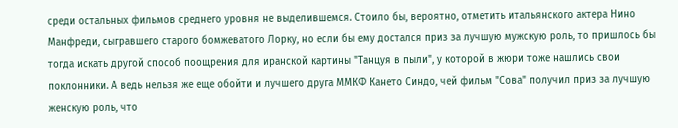среди остальных фильмов среднего уровня не выделившемся. Стоило бы, вероятно, отметить итальянского актера Нино Манфреди, сыгравшего старого бомжеватого Лорку, но если бы ему достался приз за лучшую мужскую роль, то пришлось бы тогда искать другой способ поощрения для иранской картины "Танцуя в пыли", у которой в жюри тоже нашлись свои поклонники. А ведь нельзя же еще обойти и лучшего друга ММКФ Кането Синдо, чей фильм "Сова" получил приз за лучшую женскую роль, что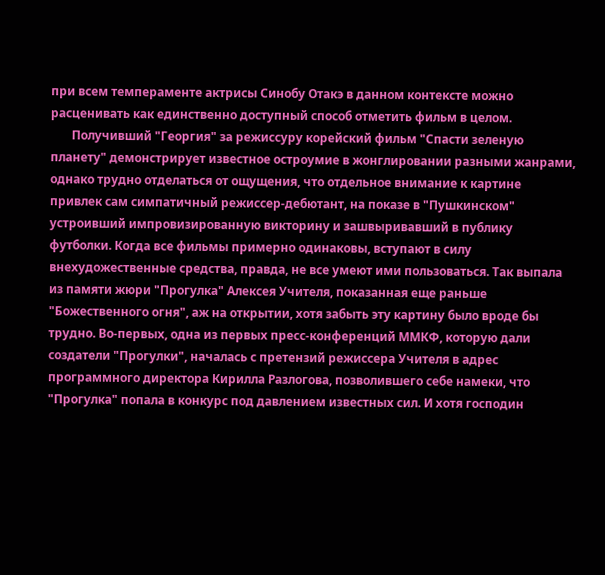при всем темпераменте актрисы Синобу Отакэ в данном контексте можно расценивать как единственно доступный способ отметить фильм в целом.
       Получивший "Георгия" за режиссуру корейский фильм "Спасти зеленую планету" демонстрирует известное остроумие в жонглировании разными жанрами, однако трудно отделаться от ощущения, что отдельное внимание к картине привлек сам симпатичный режиссер-дебютант, на показе в "Пушкинском" устроивший импровизированную викторину и зашвыривавший в публику футболки. Когда все фильмы примерно одинаковы, вступают в силу внехудожественные средства, правда, не все умеют ими пользоваться. Так выпала из памяти жюри "Прогулка" Алексея Учителя, показанная еще раньше "Божественного огня", аж на открытии, хотя забыть эту картину было вроде бы трудно. Во-первых, одна из первых пресс-конференций ММКФ, которую дали создатели "Прогулки", началась с претензий режиссера Учителя в адрес программного директора Кирилла Разлогова, позволившего себе намеки, что "Прогулка" попала в конкурс под давлением известных сил. И хотя господин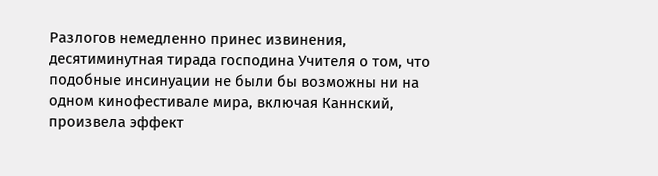Разлогов немедленно принес извинения, десятиминутная тирада господина Учителя о том, что подобные инсинуации не были бы возможны ни на одном кинофестивале мира, включая Каннский, произвела эффект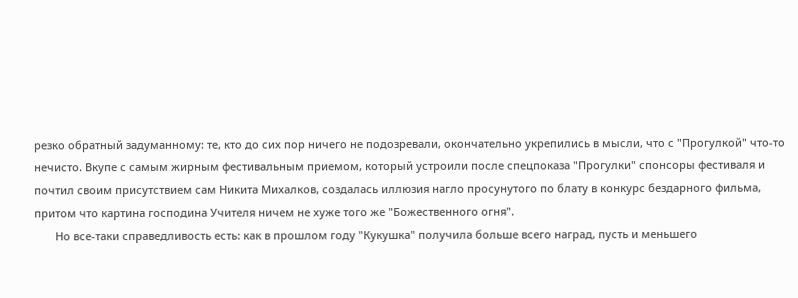резко обратный задуманному: те, кто до сих пор ничего не подозревали, окончательно укрепились в мысли, что с "Прогулкой" что-то нечисто. Вкупе с самым жирным фестивальным приемом, который устроили после спецпоказа "Прогулки" спонсоры фестиваля и почтил своим присутствием сам Никита Михалков, создалась иллюзия нагло просунутого по блату в конкурс бездарного фильма, притом что картина господина Учителя ничем не хуже того же "Божественного огня".
       Но все-таки справедливость есть: как в прошлом году "Кукушка" получила больше всего наград, пусть и меньшего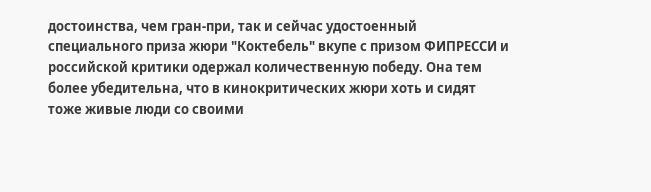достоинства, чем гран-при, так и сейчас удостоенный специального приза жюри "Коктебель" вкупе с призом ФИПРЕССИ и российской критики одержал количественную победу. Она тем более убедительна, что в кинокритических жюри хоть и сидят тоже живые люди со своими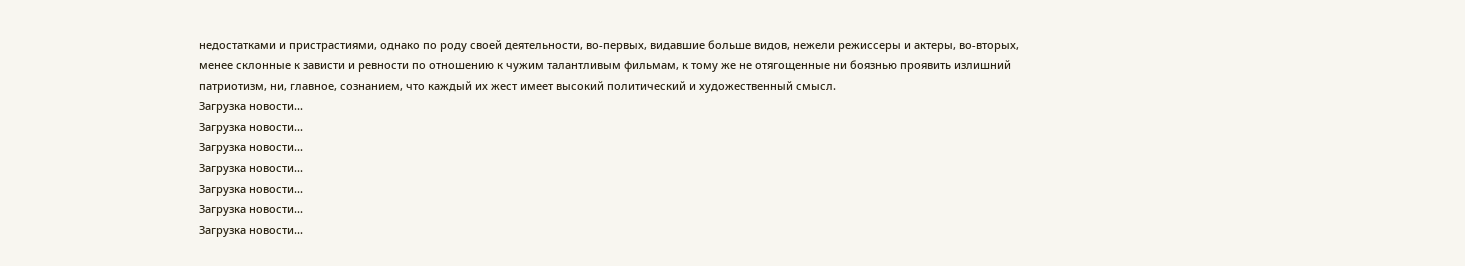недостатками и пристрастиями, однако по роду своей деятельности, во-первых, видавшие больше видов, нежели режиссеры и актеры, во-вторых, менее склонные к зависти и ревности по отношению к чужим талантливым фильмам, к тому же не отягощенные ни боязнью проявить излишний патриотизм, ни, главное, сознанием, что каждый их жест имеет высокий политический и художественный смысл.
Загрузка новости...
Загрузка новости...
Загрузка новости...
Загрузка новости...
Загрузка новости...
Загрузка новости...
Загрузка новости...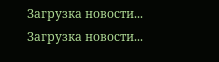Загрузка новости...
Загрузка новости...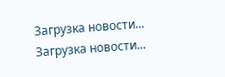Загрузка новости...
Загрузка новости...